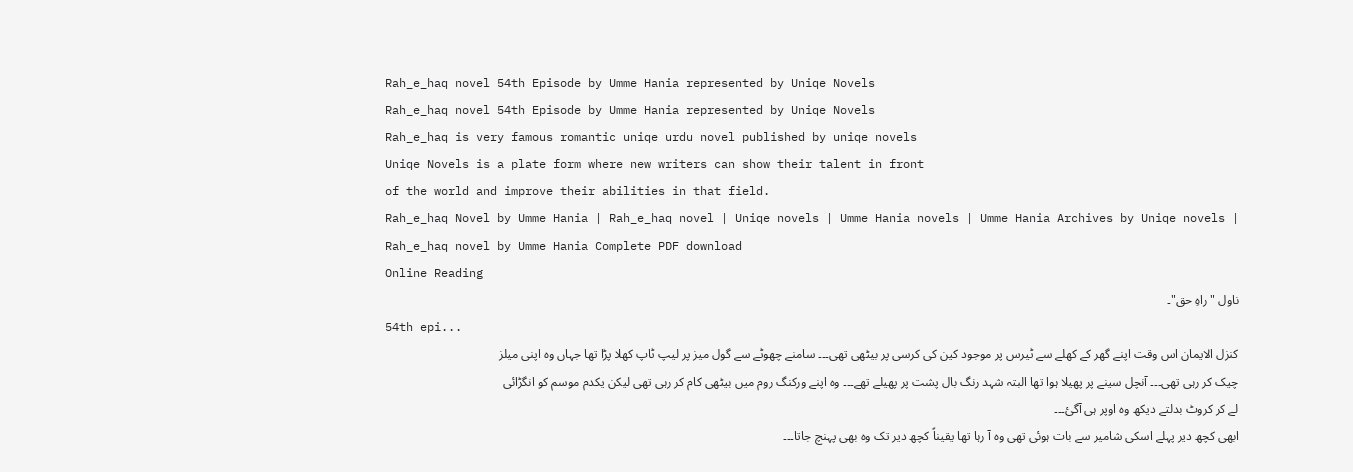Rah_e_haq novel 54th Episode by Umme Hania represented by Uniqe Novels
Rah_e_haq novel 54th Episode by Umme Hania represented by Uniqe Novels
Rah_e_haq is very famous romantic uniqe urdu novel published by uniqe novels
Uniqe Novels is a plate form where new writers can show their talent in front
of the world and improve their abilities in that field.
Rah_e_haq Novel by Umme Hania | Rah_e_haq novel | Uniqe novels | Umme Hania novels | Umme Hania Archives by Uniqe novels | Rah_e_haq novel by Umme Hania Complete PDF download
Online Reading
ناول "راہِ حق"۔
54th epi...
کنزل الایمان اس وقت اپنے گھر کے کھلے سے ٹیرس پر موجود کین کی کرسی پر بیٹھی تھی۔۔۔ سامنے چھوٹے سے گول میز پر لیپ ٹاپ کھلا پڑا تھا جہاں وہ اپنی میلز چیک کر رہی تھی۔۔۔ آنچل سینے پر پھیلا ہوا تھا البتہ شہد رنگ بال پشت پر پھیلے تھے۔۔۔ وہ اپنے ورکنگ روم میں بیٹھی کام کر رہی تھی لیکن یکدم موسم کو انگڑائی لے کر کروٹ بدلتے دیکھ وہ اوپر ہی آگئ۔۔۔
ابھی کچھ دیر پہلے اسکی شامیر سے بات ہوئی تھی وہ آ رہا تھا یقیناً کچھ دیر تک وہ بھی پہنچ جاتا۔۔۔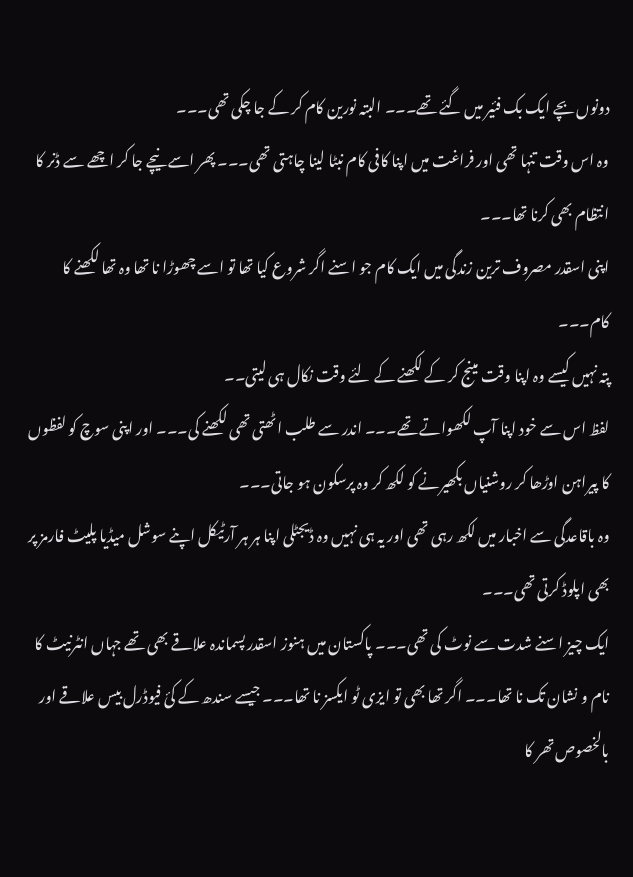دونوں بچے ایک بک فئیر میں گئے تھے۔۔۔ البتہ نورین کام کر کے جا چکی تھی۔۔۔
وہ اس وقت تنہا تھی اور فراغت میں اپنا کافی کام نبٹا لینا چاہتی تھی۔۔۔ پھر اسے نیچے جا کر اچھے سے ڈنر کا انتظام بھی کرنا تھا۔۔۔
اپنی اسقدر مصروف ترین زندگی میں ایک کام جو اسنے اگر شروع کیا تھا تو اسے چھوڑا نا تھا وہ تھا لکھنے کا کام۔۔۔
پتہ نہیں کیسے وہ اپنا وقت مینج کر کے لکھنے کے لئے وقت نکال ہی لیتی۔۔
لفظ اس سے خود اپنا آپ لکھواتے تھے۔۔۔ اندر سے طلب اٹھتی تھی لکھنے کی۔۔۔ اور اپنی سوچ کو لفظوں کا پیراہن اوڑھا کر روشنیاں بکھیرنے کو لکھ کر وہ پرسکون ہو جاتی۔۔۔
وہ باقاعدگی سے اخبار میں لکھ رہی تھی اور یہ ہی نہیں وہ ڈیجٹلی اپنا ہر ہر آرٹیکل اپنے سوشل میڈیا پلیٹ فارمز پر بھی اپلوڈ کرتی تھی۔۔۔
ایک چیز اسنے شدت سے نوٹ کی تھی۔۔۔ پاکستان میں ہنوز اسقدر پسماندہ علاقے بھی تھے جہاں انٹرنیٹ کا نام و نشان تک نا تھا۔۔۔ اگر تھا بھی تو ایزی ٹو ایکسز نا تھا۔۔۔ جیسے سندھ کے کئ فیوڈرل بیس علاقے اور بالخصوص تھر کا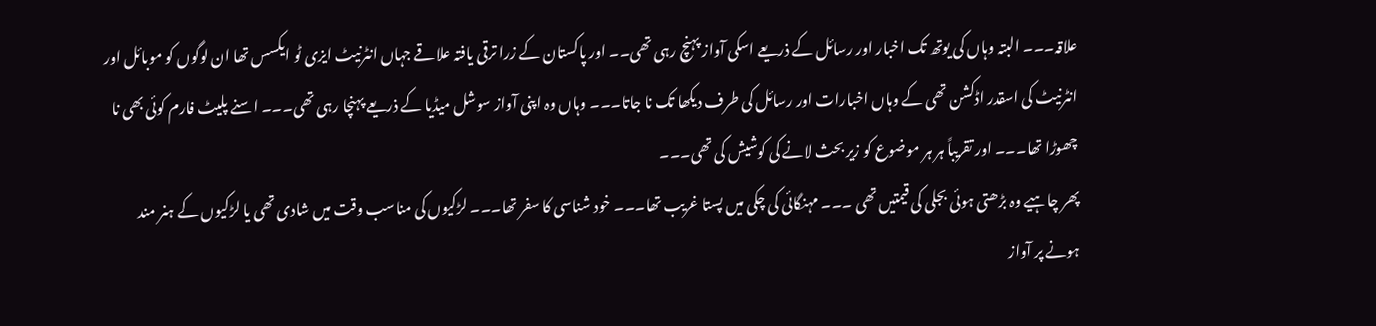علاقہ۔۔۔ البتہ وہاں کی یوتھ تک اخبار اور رسائل کے ذریعے اسکی آواز پہنچ رہی تھی۔۔ اور پاکستان کے زرا ترقی یافتہ علاقے جہاں انٹرنیٹ ایزی ٹو ایکسس تھا ان لوگوں کو موبائل اور انٹرنیٹ کی اسقدر اڈکشن تھی کے وہاں اخبارات اور رسائل کی طرف دیکھا تک نا جاتا۔۔۔ وہاں وہ اپنی آواز سوشل میڈیا کے ذریعے پہنچا رہی تھی۔۔۔ اسنے پلیٹ فارم کوئی بھی نا چھوڑا تھا۔۔۔ اور تقریباً ہر ہر موضوع کو زیر بحث لانے کی کوشیش کی تھی۔۔۔
پھر چاہیے وہ بڑھتی ہوئی بجلی کی قیمتیں تھی ۔۔۔ مہنگائی کی چکی میں پستا غریب تھا۔۔۔ خود شناسی کا سفر تھا۔۔۔ لڑکیوں کی مناسب وقت میں شادی تھی یا لڑکیوں کے ہنر مند ہونے پر آواز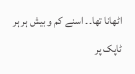اٹھانا تھا۔۔ اسنے کم و بیش ہر ہر ٹاپک پر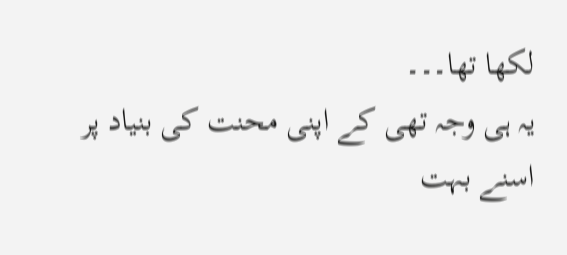لکھا تھا۔۔۔
یہ ہی وجہ تھی کے اپنی محنت کی بنیاد پر اسنے بہت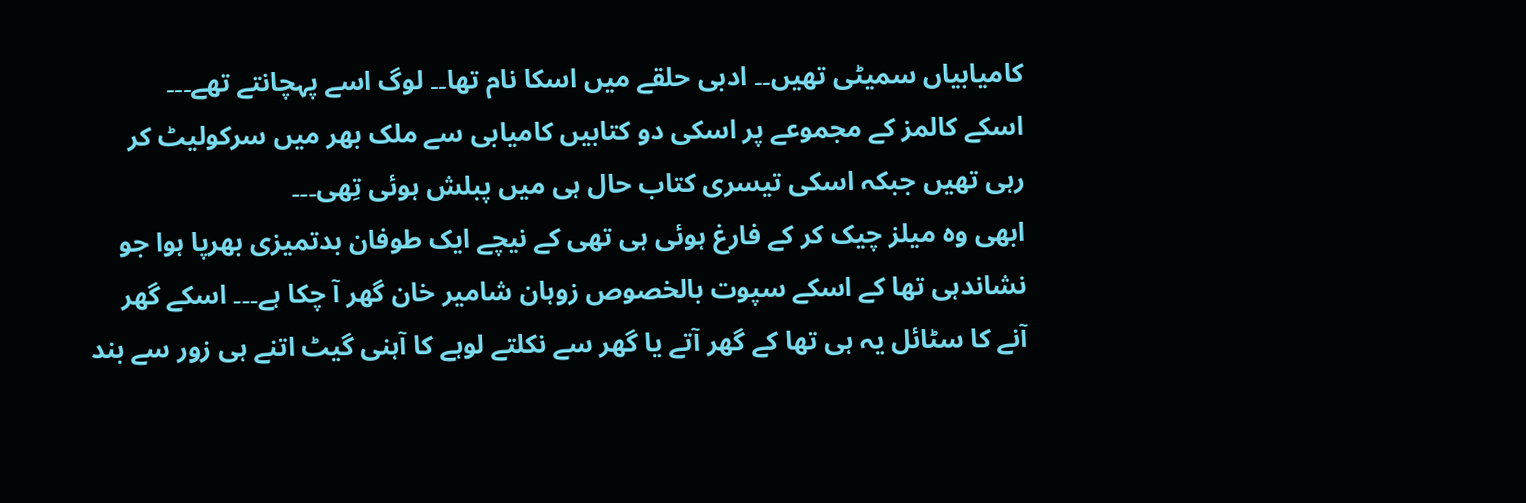کامیابیاں سمیٹی تھیں۔۔ ادبی حلقے میں اسکا نام تھا۔۔ لوگ اسے پہچانتے تھے۔۔۔
اسکے کالمز کے مجموعے پر اسکی دو کتابیں کامیابی سے ملک بھر میں سرکولیٹ کر رہی تھیں جبکہ اسکی تیسری کتاب حال ہی میں پبلش ہوئی تِھی۔۔۔
ابھی وہ میلز چیک کر کے فارغ ہوئی ہی تھی کے نیچے ایک طوفان بدتمیزی بھرپا ہوا جو نشاندہی تھا کے اسکے سپوت بالخصوص زوہان شامیر خان گھر آ چکا ہے۔۔۔ اسکے گھر آنے کا سٹائل یہ ہی تھا کے گھر آتے یا گھر سے نکلتے لوہے کا آہنی گیٹ اتنے ہی زور سے بند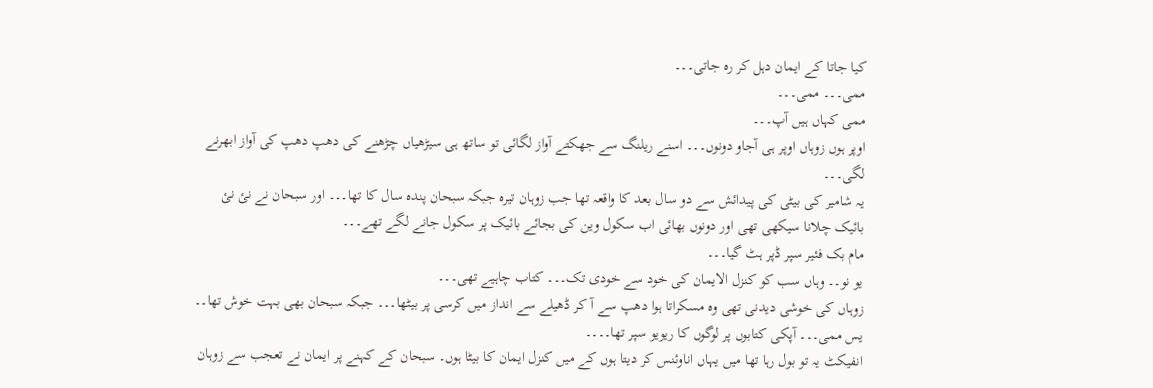کیا جاتا کے ایمان دہل کر رہ جاتی۔۔۔
ممی۔۔۔ ممی۔۔۔
ممی کہاں ہیں آپ۔۔۔
اوپر ہوں زوہاں اوپر ہی آجاو دونوں۔۔۔ اسنے ریلنگ سے جھکتے آواز لگائی تو ساتھ ہی سیڑھیاں چڑھنے کی دھپ دھپ کی آواز ابھرنے لگی۔۔۔
یہ شامیر کی بیٹی کی پیدائش سے دو سال بعد کا واقعہ تھا جب زوہان تیرہ جبکہ سبحان پندہ سال کا تھا۔۔۔ اور سبحان نے نئ نئ بائیک چلانا سیکھی تھی اور دونوں بھائی اب سکول وین کی بجائے بائیک پر سکول جانے لگے تھے۔۔۔
مام بک فئیر سپر ڈپر ہٹ گیا۔۔۔
یو نو۔۔ وہاں سب کو کنزل الایمان کی خود سے خودی تک۔۔۔ کتاب چاہیے تھی۔۔۔
زوہاں کی خوشی دیدنی تھی وہ مسکراتا ہوا دھپ سے آ کر ڈھیلے سے انداز میں کرسی پر بیٹھا۔۔۔ جبکہ سبحان بھی بہت خوش تھا۔۔
یس ممی۔۔۔ آپکی کتابوں پر لوگوں کا ریویو سپر تھا۔۔۔۔
انفیکٹ یہ تو بول رہا تھا میں یہاں اناوئنس کر دیتا ہوں کے میں کنزل ایمان کا بیٹا ہوں۔ سبحان کے کہنے پر ایمان نے تعجب سے زوہان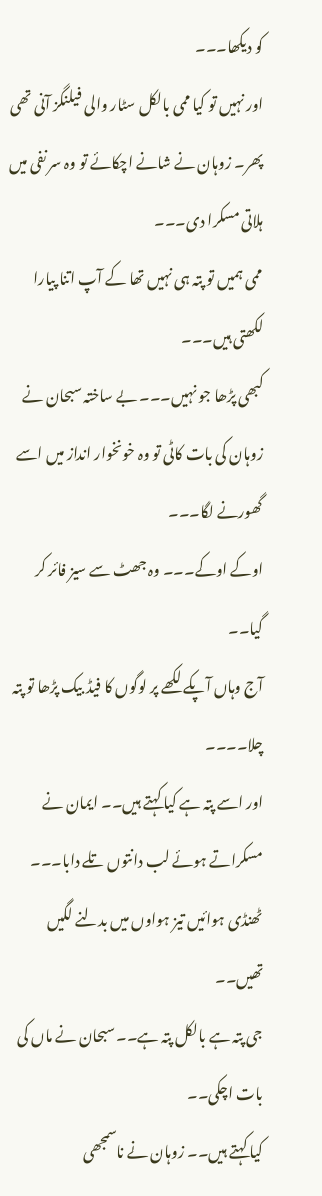کو دیکھا۔۔۔
اور نہیں تو کیا ممی بالکل سٹار والی فیلنگز آنی تھی پھر۔ زوہان نے شانے اچکائے تو وہ سر نفی میں ہلاتی مسکرا دی۔۔۔
ممی ہمیں تو پتہ ہی نہیں تھا کے آپ اتنا پیارا لکھتی ہیں۔۔۔
کبھی پڑھا جو نہیں۔۔۔ بے ساختہ سبحان نے زوہان کی بات کاٹی تو وہ خونخوار انداز میں اسے گھورنے لگا۔۔۔
اوکے اوکے۔۔۔ وہ جھٹ سے سیز فائر کر گیا۔۔
آج وہاں آپکے لکھے پر لوگوں کا فیڈ بیک پڑھا تو پتہ چلا۔۔۔۔
اور اسے پتہ ہے کیا کہتے ہیں۔۔ ایمان نے مسکراتے ہوئے لب دانتوں تلے دابا۔۔۔ ٹھنڈی ہوائیں تیز ہواوں میں بدلنے لگیں تھیں۔۔
جی پتہ ہے بالکل پتہ ہے۔۔ سبحان نے ماں کی بات اچکی۔۔
کیا کہتے ہیں۔۔ زوہان نے ناسمجھی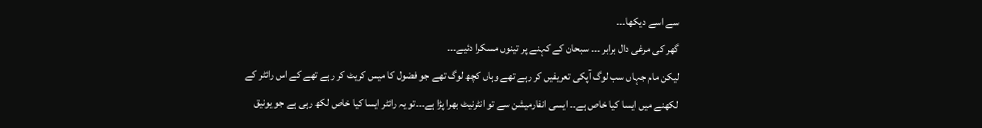سے اسے دیکھا۔۔۔
گھر کی مرغی دال برابر ۔۔۔ سبحان کے کہنے پر تینوں مسکرا دئیے۔۔۔
لیکن مام جہاں سب لوگ آپکی تعریفیں کر رہے تھے وہاں کچھ لوگ تھے جو فضول کا میس کریٹ کر رہے تھے کے اس رائٹر کے لکھنے میں ایسا کیا خاص ہے۔۔ ایسی انفارمیشن سے تو انٹرنیٹ بھرا پڑا ہے۔۔۔تو یہ رائٹر ایسا کیا خاص لکھ رہی ہے جو یونیق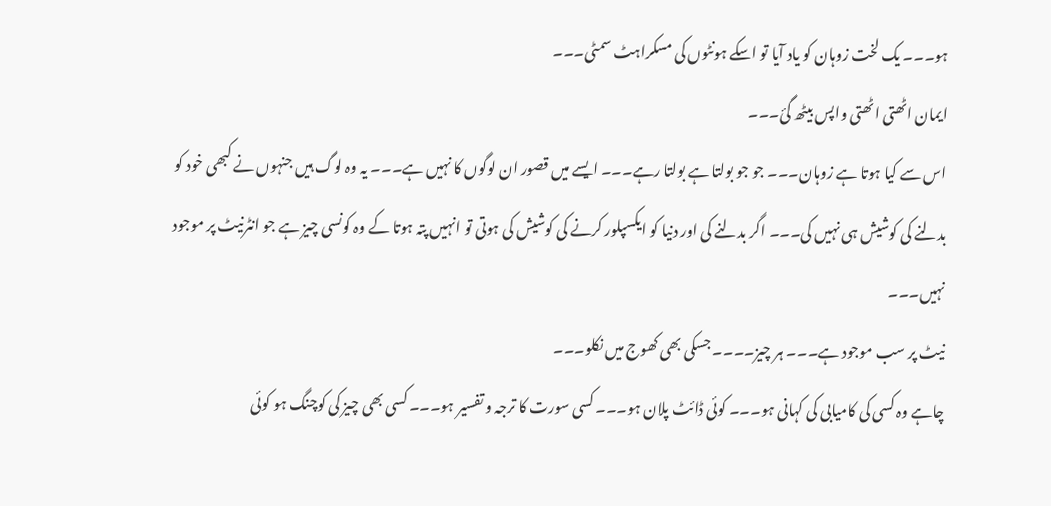ہو۔۔۔ یک لخت زوہان کو یاد آیا تو اسکے ہونٹوں کی مسکراہٹ سمٹی۔۔۔
ایمان اٹھتی اٹھتی واپس بیٹھ گئ۔۔۔
اس سے کیا ہوتا ہے زوہان۔۔۔ جو جو بولتا ہے بولتا رہے۔۔۔ ایسے میں قصور ان لوگوں کا نہیں ہے۔۔۔ یہ وہ لوگ ہیں جنہوں نے کبھی خود کو بدلنے کی کوشیش ہی نہیں کی۔۔۔ اگر بدلنے کی اور دنیا کو ایکسپلور کرنے کی کوشیش کی ہوتی تو انہیں پتہ ہوتا کے وہ کونسی چیز ہے جو انٹرنیٹ پر موجود نہیں۔۔۔
نیٹ پر سب موجود ہے۔۔۔ ہر چیز۔۔۔۔ جسکی بھی کھوج میں نکلو۔۔۔
چاہے وہ کسی کی کامیابی کی کہانی ہو۔۔۔ کوئی ڈائٹ پلان ہو۔۔۔ کسی سورت کا ترجہ و تفسیر ہو۔۔۔ کسی بھی چیز کی کوچنگ ہو کوئی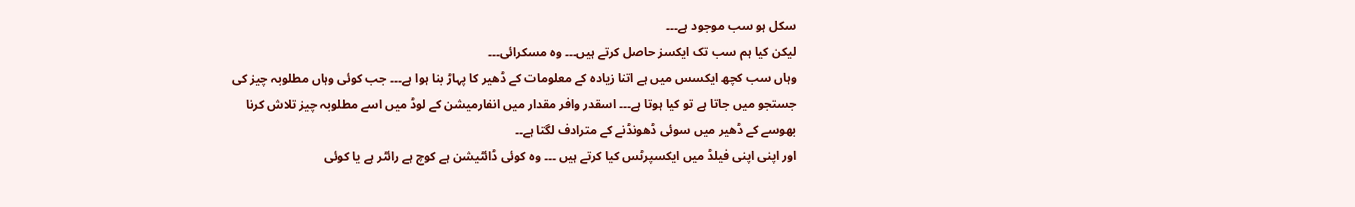سکل ہو سب موجود ہے۔۔۔
لیکن کیا ہم سب تک ایکسز حاصل کرتے ہیں۔۔۔ وہ مسکرائی۔۔۔
وہاں سب کچھ ایکسس میں ہے اتنا زیادہ کے معلومات کے ڈھیر کا پہاڑ بنا ہوا ہے۔۔۔ جب کوئی وہاں مطلوبہ چیز کی جستجو میں جاتا ہے تو کیا ہوتا ہے۔۔۔ اسقدر وافر مقدار میں انفارمیشن کے لوڈ میں اسے مطلوبہ چیز تلاش کرنا بھوسے کے ڈھیر میں سوئی ڈھونڈنے کے مترادف لگتا ہے۔۔
اور اپنی اپنی فیلڈ میں ایکسپرٹس کیا کرتے ہیں ۔۔۔ وہ کوئی ڈائٹیشن ہے کوچ ہے رائٹر ہے یا کوئی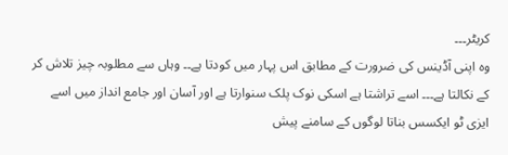کریٹر۔۔۔
وہ اپنی آڈینس کی ضرورت کے مطابق اس پہار میں کودتا ہے۔۔ وہاں سے مطلوبہ چیز تلاش کر کے نکالتا ہے۔۔۔ اسے تراشتا ہے اسکی نوک پلک سنوارتا ہے اور آسان اور جامع انداز میں اسے ایزی ٹو ایکسس بناتا لوگوں کے سامنے پیش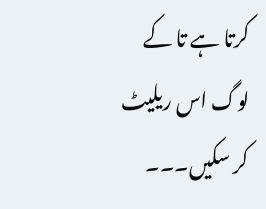کرتا ہے تا کے لوگ اس ریلیٹ کر سکیں۔۔۔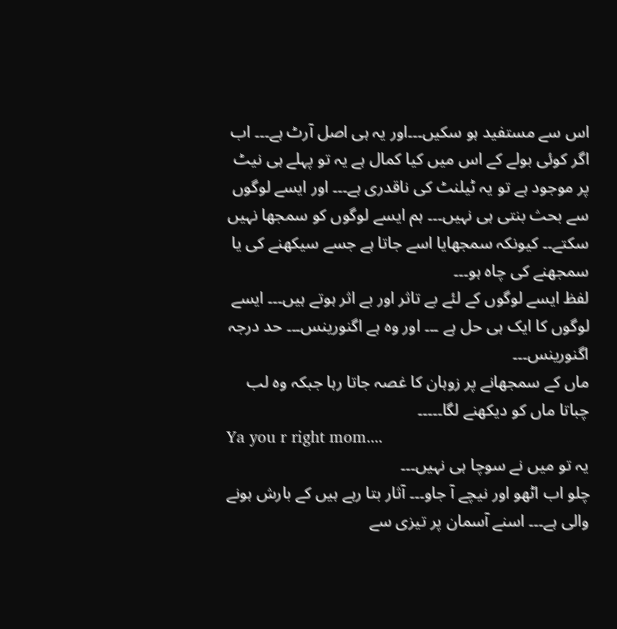اس سے مستفید ہو سکیں۔۔۔اور یہ ہی اصل آرٹ ہے۔۔۔ اب اگر کوئی بولے کے اس میں کیا کمال ہے یہ تو پہلے ہی نیٹ پر موجود ہے تو یہ ٹیلنٹ کی ناقدری ہے۔۔۔ اور ایسے لوگوں سے بحث بنتی ہی نہیں۔۔۔ ہم ایسے لوگوں کو سمجھا نہیں سکتے۔۔ کیونکہ سمجھایا اسے جاتا ہے جسے سیکھنے کی یا سمجھنے کی چاہ ہو۔۔۔
لفظ ایسے لوگوں کے لئے بے تاثر اور بے اثر ہوتے ہیں۔۔۔ ایسے لوگوں کا ایک ہی حل ہے ۔۔۔ اور وہ ہے اگنورینس۔۔۔ حد درجہ اگنورینس۔۔۔
ماں کے سمجھانے پر زوہان کا غصہ جاتا رہا جبکہ وہ لب چباتا ماں کو دیکھنے لگا۔۔۔۔۔
Ya you r right mom....
یہ تو میں نے سوچا ہی نہیں۔۔۔
چلو اب اٹھو اور نیچے آ جاو۔۔۔ آثار بتا رہے ہیں کے بارش ہونے والی ہے۔۔۔ اسنے آسمان پر تیزی سے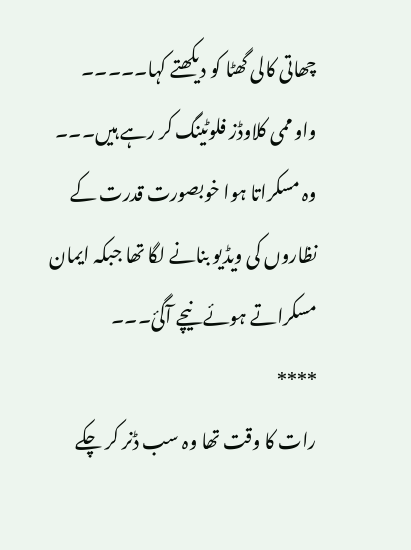چھاتی کالی گھٹا کو دیکھتے کہا۔۔۔۔۔
واو ممی کلاوڈز فلوٹینگ کر رہے ہیں۔۔۔ وہ مسکراتا ہوا خوبصورت قدرت کے نظاروں کی ویڈیو بنانے لگا تھا جبکہ ایمان مسکراتے ہوئے نیچے آگئ۔۔۔
****
رات کا وقت تھا وہ سب ڈنر کر چکے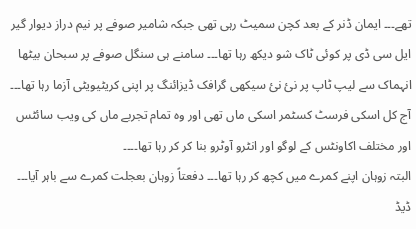تھے۔۔۔ ایمان ڈنر کے بعد کچن سمیٹ رہی تھی جبکہ شامیر صوفے پر نیم دراز دیوار گیر ایل سی ڈی پر کوئی ٹاک شو دیکھ رہا تھا۔۔۔ سامنے ہی سنگل صوفے پر سبحان بیٹھا انہماک سے لیپ ٹاپ پر نئ نئ سیکھی گرافک ڈیزائنگ پر اپنی کریٹیویٹی آزما رہا تھا۔۔۔ آج کل اسکی فرسٹ کسٹمر اسکی ماں تھی اور وہ تمام تجربے ماں کی ویب سائٹس اور مختلف اکاونٹس کے لوگو اور انٹرو آوٹرو بنا کر کر رہا تھا۔۔۔۔
البتہ زوہان اپنے کمرے میں کچھ کر رہا تھا۔۔۔ دفعتاً زوہان بعجلت کمرے سے باہر آیا۔۔۔
ڈیڈ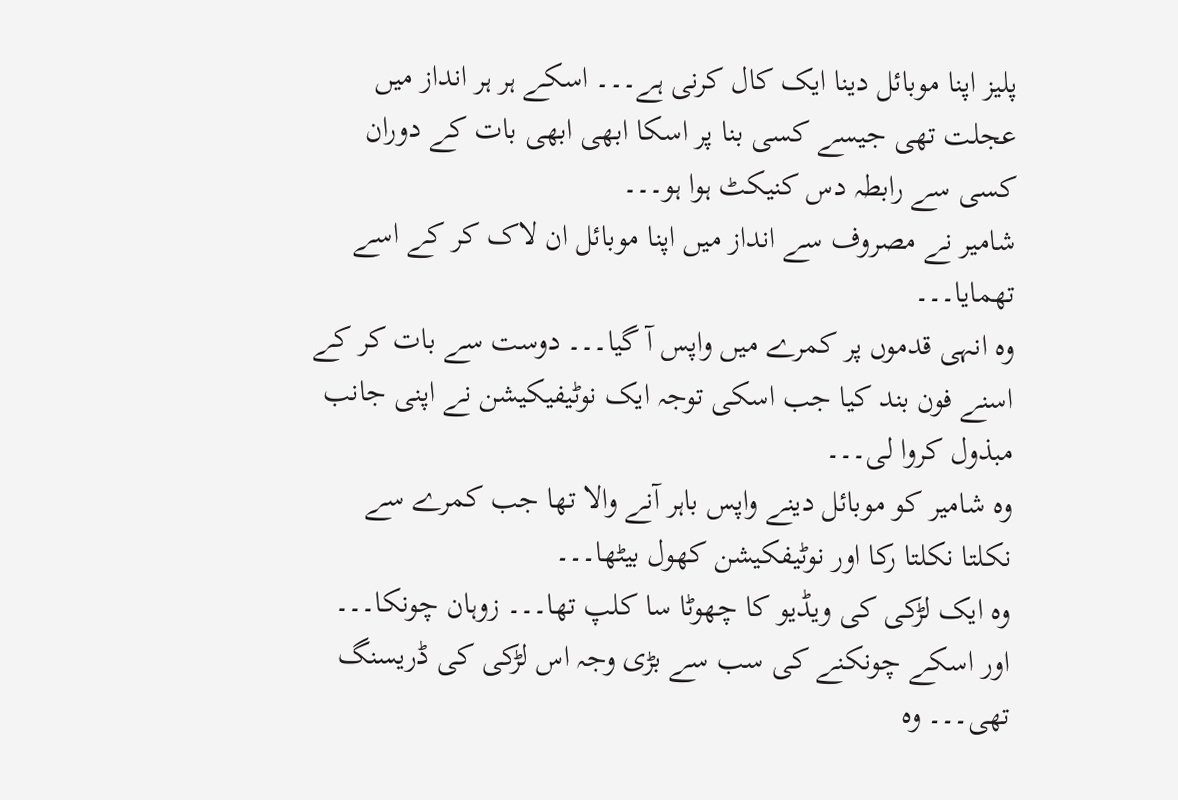پلیز اپنا موبائل دینا ایک کال کرنی ہے۔۔۔ اسکے ہر ہر انداز میں عجلت تھی جیسے کسی بنا پر اسکا ابھی ابھی بات کے دوران کسی سے رابطہ دس کنیکٹ ہوا ہو۔۔۔
شامیر نے مصروف سے انداز میں اپنا موبائل ان لاک کر کے اسے تھمایا۔۔۔
وہ انہی قدموں پر کمرے میں واپس آ گیا۔۔۔ دوست سے بات کر کے اسنے فون بند کیا جب اسکی توجہ ایک نوٹیفیکیشن نے اپنی جانب مبذول کروا لی۔۔۔
وہ شامیر کو موبائل دینے واپس باہر آنے والا تھا جب کمرے سے نکلتا نکلتا رکا اور نوٹیفکیشن کھول بیٹھا۔۔۔
وہ ایک لڑکی کی ویڈیو کا چھوٹا سا کلپ تھا۔۔۔ زوہان چونکا۔۔۔
اور اسکے چونکنے کی سب سے بڑی وجہ اس لڑکی کی ڈریسنگ تھی۔۔۔ وہ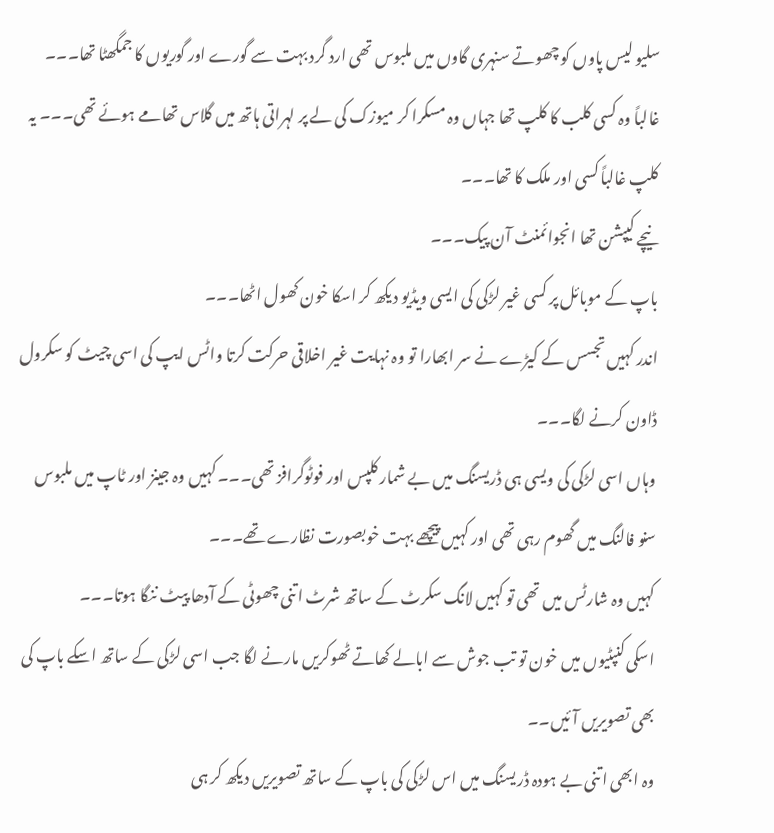سلیو لیس پاوں کو چھوتے سنہری گاوں میں ملبوس تھی ارد گرد بہت سے گورے اور گوریوں کا جمگھٹا تھا۔۔۔ غالباً وہ کسی کلب کا کلپ تھا جہاں وہ مسکرا کر میوزک کی لے پر لہراتی ہاتھ میں گلاس تھامے ہوئے تھی۔۔۔ یہ کلپ غالباً کسی اور ملک کا تھا۔۔۔
نیچے کیپشن تھا انجوائمنٹ آن پیک۔۔۔
باپ کے موبائل پر کسی غیر لڑکی کی ایسی ویڈیو دیکھ کر اسکا خون کھول اٹھا۔۔۔
اندر کہیں تجسس کے کیڑے نے سر ابھارا تو وہ نہایت غیر اخلاقی حرکت کرتا واٹس ایپ کی اسی چیٹ کو سکرول ڈاون کرنے لگا۔۔۔
وہاں اسی لڑکی کی ویسی ہی ڈریسنگ میں بے شمار کلپس اور فوٹوگرافز تھی۔۔۔ کہیں وہ جینز اور ٹاپ میں ملبوس سنو فالنگ میں گھوم رہی تھی اور کہیں پیچھے بہت خوبصورت نظارے تھے۔۔۔
کہیں وہ شارٹس میں تھی تو کہیں لانگ سکرٹ کے ساتھ شرٹ اتنی چھوٹی کے آدھا پیٹ ننگا ہوتا۔۔۔
اسکی کنپٹیوں میں خون تو تب جوش سے ابالے کھاتے ٹھوکریں مارنے لگا جب اسی لڑکی کے ساتھ اسکے باپ کی بھی تصویریں آئیں۔۔
وہ ابھی اتنی بے ہودہ ڈریسنگ میں اس لڑکی کی باپ کے ساتھ تصویریں دیکھ کر ہی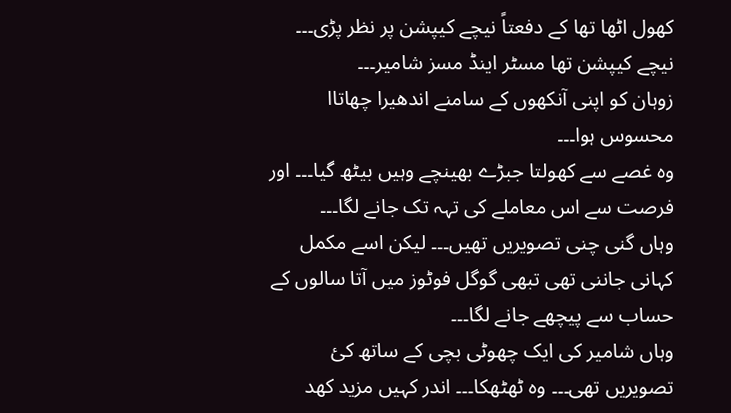کھول اٹھا تھا کے دفعتاً نیچے کیپشن پر نظر پڑی۔۔۔
نیچے کیپشن تھا مسٹر اینڈ مسز شامیر۔۔۔
زوہان کو اپنی آنکھوں کے سامنے اندھیرا چھاتاا محسوس ہوا۔۔۔
وہ غصے سے کھولتا جبڑے بھینچے وہیں بیٹھ گیا۔۔۔ اور فرصت سے اس معاملے کی تہہ تک جانے لگا۔۔۔
وہاں گنی چنی تصویریں تھیں۔۔۔ لیکن اسے مکمل کہانی جاننی تھی تبھی گوگل فوٹوز میں آتا سالوں کے حساب سے پیچھے جانے لگا۔۔۔
وہاں شامیر کی ایک چھوٹی بچی کے ساتھ کئ تصویریں تھی۔۔۔ وہ ٹھٹھکا۔۔۔ اندر کہیں مزید کھد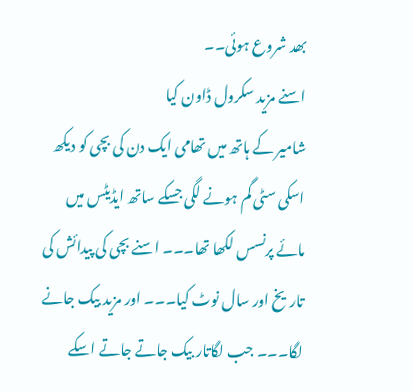بھد شروع ہوئی۔۔
اسنے مزید سکرول ڈاون کیا
شامیر کے ہاتھ میں تھامی ایک دن کی بچی کو دیکھ اسکی سٹی گم ہونے لگی جسکے ساتھ ایڈیٹس میں مائے پرنسس لکھا تھا۔۔۔ اسنے بچی کی پیدائش کی تاریخ اور سال نوٹ کیا۔۔۔ اور مزید بیک جانے لگا۔۔۔ جب لگاتار بیک جاتے جاتے اسکے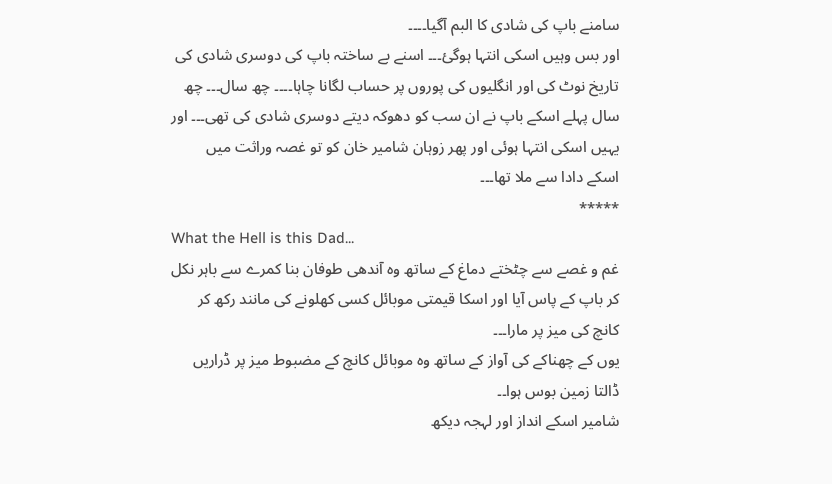سامنے باپ کی شادی کا البم آگیا۔۔۔۔
اور بس وہیں اسکی انتہا ہوگئ۔۔۔ اسنے بے ساختہ باپ کی دوسری شادی کی تاریخ نوٹ کی اور انگلیوں کی پوروں پر حساب لگانا چاہا۔۔۔۔ چھ سال۔۔۔ چھ سال پہلے اسکے باپ نے ان سب کو دھوکہ دیتے دوسری شادی کی تھی۔۔۔ اور یہیں اسکی انتہا ہوئی اور پھر زوہان شامیر خان کو تو غصہ وراثت میں اسکے دادا سے ملا تھا۔۔۔
*****
What the Hell is this Dad...
غم و غصے سے چٹختے دماغ کے ساتھ وہ آندھی طوفان بنا کمرے سے باہر نکل کر باپ کے پاس آیا اور اسکا قیمتی موبائل کسی کھلونے کی مانند رکھ کر کانچ کی میز پر مارا۔۔۔
یوں کے چھناکے کی آواز کے ساتھ وہ موبائل کانچ کے مضبوط میز پر ڈراریں ڈالتا زمین بوس ہوا۔۔
شامیر اسکے انداز اور لہجہ دیکھ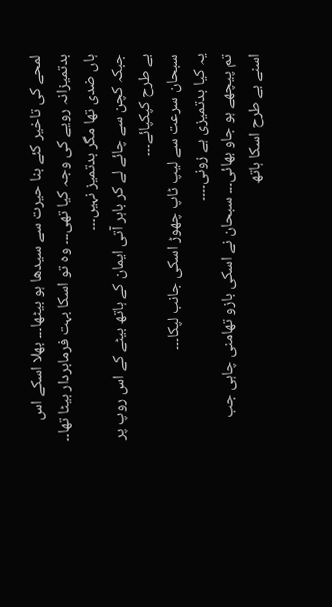لمحے کی تاخیر کئے بنا حیرت سے سیدھا ہو بیٹھا۔۔۔ بھلا اسکے اس بدتمیزانہ رویے کی وجہ کیا تھی۔۔۔ وہ تو اسکا بہت فرمابردار بیٹا تھا۔۔ ہاں ضدی تھا مگر بدتمیز نہیں۔۔۔
جبکہ کچن سے چائے لے کر باہر آتی ایمان کے ہاتھ بیٹے کے اس روپ پر بے طرح کپکپائے۔۔۔
سبحان سرعت سے لیپ ٹاپ چھوڑ اسکی جانب لپکا۔۔۔
یہ کیا بدتمیزی ہے زونی۔۔۔۔
تم پیچھے ہو جاو بھائی۔۔۔ سبحان نے اسکی بازو تھامنی چاہی جب اسنے بے طرح اسکا ہاتھ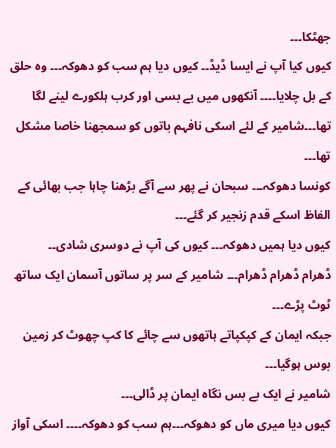جھٹکا۔۔۔
کیوں کیا آپ نے ایسا ڈیڈ۔۔ کیوں دیا ہم سب کو دھوکہ۔۔۔ وہ حلق کے بل چلایا۔۔۔۔ آنکھوں میں بے بسی اور کرب ہلکورے لینے لگا تھا۔۔۔شامیر کے لئے اسکی نافہم باتوں کو سمجھنا خاصا مشکل تھا۔۔۔
کونسا دھوکہ۔۔۔ سبحان نے پھر سے آگے بڑھنا چاہا جب بھائی کے الفاظ اسکے قدم زنجیر کر گئے۔۔۔
کیوں دیا ہمیں دھوکہ۔۔۔ کیوں کی آپ نے دوسری شادی۔۔
ڈھرام ڈھرام ڈھرام۔۔۔ شامیر کے سر پر ساتوں آسمان ایک ساتھ ٹوٹ پڑے۔۔۔
جبکہ ایمان کے کپکپاتے ہاتھوں سے چائے کا کپ چھوٹ کر زمین بوس ہوگیا۔۔۔
شامیر نے ایک بے بس نگاہ ایمان پر ڈالی۔۔۔
کیوں دیا میری ماں کو دھوکہ۔۔۔ہم سب کو دھوکہ۔۔۔۔ اسکی آواز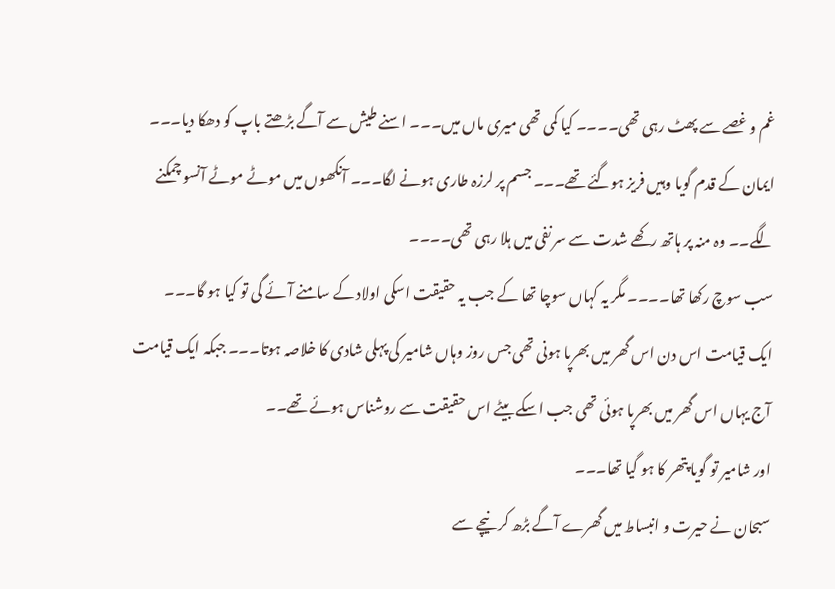غم و غصے سے پھٹ رہی تھی۔۔۔۔ کیا کمی تھی میری ماں میں۔۔۔ اسنے طیش سے آگے بڑھتے باپ کو دھکا دیا۔۔۔
ایمان کے قدم گویا وہیں فریز ہوگئے تھے۔۔۔ جسم پر لرزہ طاری ہونے لگا۔۔۔ آنکھوں میں موٹے موٹے آنسو چمکنے لگے۔۔ وہ منہ پر ہاتھ رکھے شدت سے سر نفی میں ہلا رہی تھی۔۔۔۔
سب سوچ رکھا تھا۔۔۔۔ مگر یہ کہاں سوچا تھا کے جب یہ حقیقت اسکی اولاد کے سامنے آئے گی تو کیا ہو گا۔۔۔
ایک قیامت اس دن اس گھر میں بھرپا ہونی تھی جس روز وہاں شامیر کی پہلی شادی کا خلاصہ ہوتا۔۔۔ جبکہ ایک قیامت آج یہاں اس گھر میں بھرپا ہوئی تھی جب اسکے بیٹے اس حقیقت سے روشناس ہوئے تھے۔۔
اور شامیر تو گویا پتھر کا ہو گیا تھا۔۔۔
سبحان نے حیرت و انبساط میں گھرے آگے بڑھ کر نیچے سے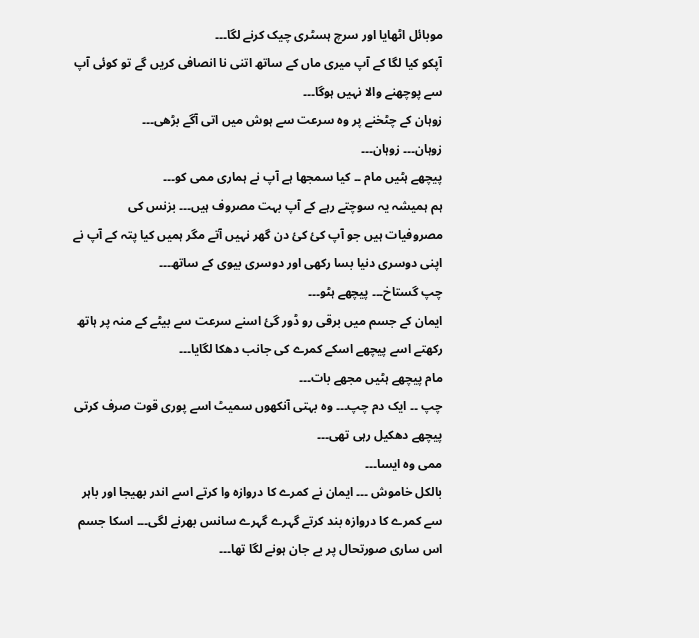موبائل اٹھایا اور سرچ ہسٹری چیک کرنے لگا۔۔۔
آپکو کیا لگا کے آپ میری ماں کے ساتھ اتنی نا انصافی کریں گے تو کوئی آپ سے پوچھنے والا نہیں ہوگا۔۔۔
زوہان کے چٹخنے پر وہ سرعت سے ہوش میں اتی آگے بڑھی۔۔۔
زوہان۔۔۔ زوہان۔۔۔
پیچھے ہٹیں مام ۔۔ کیا سمجھا ہے آپ نے ہماری ممی کو۔۔۔
ہم ہمیشہ یہ سوچتے رہے کے آپ بہت مصروف ہیں۔۔۔ بزنس کی مصروفیات ہیں جو آپ کئ کئ دن گھر نہیں آتے مگر ہمیں کیا پتہ کے آپ نے اپنی دوسری دنیا بسا رکھی اور دوسری بیوی کے ساتھ۔۔۔
چپ گستاخ۔۔۔ پیچھے ہٹو۔۔۔
ایمان کے جسم میں برقی رو ڈور گئ اسنے سرعت سے بیٹے کے منہ پر ہاتھ رکھتے اسے پیچھے اسکے کمرے کی جانب دھکا لگایا۔۔۔
مام پیچھے ہٹیں مجھے بات۔۔۔
چپ ۔۔ ایک دم چپ۔۔۔ وہ بہتی آنکھوں سمیٹ اسے پوری قوت صرف کرتی پیچھے دھکیل رہی تھی۔۔۔
ممی وہ ایسا۔۔۔
بالکل خاموش ۔۔۔ ایمان نے کمرے کا دروازہ وا کرتے اسے اندر بھیجا اور باہر سے کمرے کا دروازہ بند کرتے گہرے گہرے سانس بھرنے لگی۔۔۔ اسکا جسم اس ساری صورتحال پر بے جان ہونے لگا تھا۔۔۔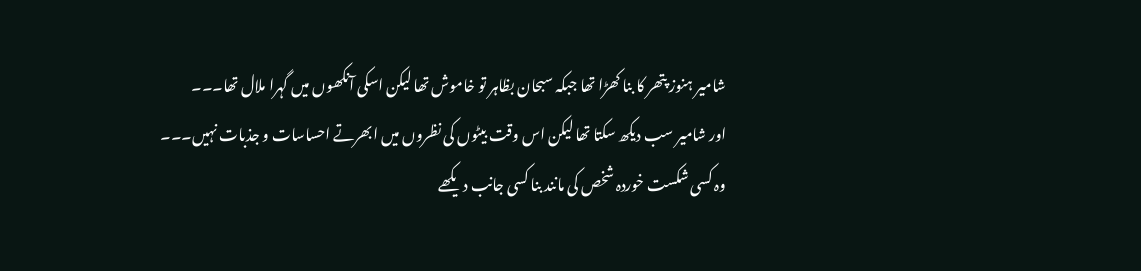شامیر ہنوز پتھر کا بنا کھڑا تھا جبکہ سبحان بظاہر تو خاموش تھا لیکن اسکی آنکھوں میں گہرا ملال تھا۔۔۔
اور شامیر سب دیکھ سکتا تھا لیکن اس وقت بیٹوں کی نظروں میں ابھرتے احساسات و جذبات نہیں۔۔۔
وہ کسی شکست خوردہ شخص کی مانند بنا کسی جانب دیکھے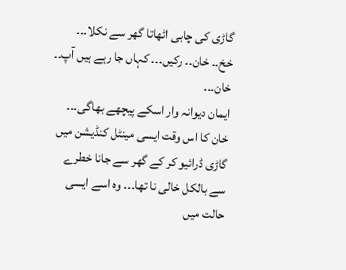گاڑی کی چابی اٹھاتا گھر سے نکلا۔۔۔
خخ۔۔ خان۔۔ رکیں۔۔۔ کہاں جا رہے ہیں آپ۔۔ خان۔۔۔
ایمان دیوانہ وار اسکے پیچھے بھاگی۔۔۔
خان کا اس وقت ایسی مینٹل کنڈیشن میں گاڑی ڈرائیو کر کے گھر سے جانا خطرے سے بالکل خالی نا تھا۔۔۔ وہ اسے ایسی حالت میں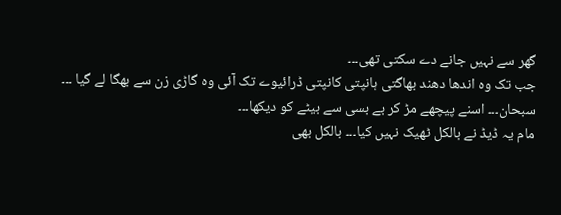گھر سے نہیں جانے دے سکتی تھی۔۔۔
جب تک وہ اندھا دھند بھاگتی ہانپتی کانپتی ڈرائیوے تک آئی وہ گاڑی زن سے بھگا لے گیا ۔۔۔
سبحان۔۔۔ اسنے پیچھے مڑ کر بے بسی سے بیٹے کو دیکھا۔۔۔
مام یہ ڈیڈ نے بالکل ٹھیک نہیں کیا۔۔۔ بالکل بھی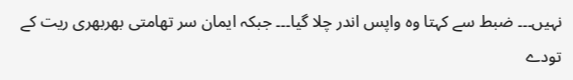نہیں۔۔۔ ضبط سے کہتا وہ واپس اندر چلا گیا۔۔۔ جبکہ ایمان سر تھامتی بھربھری ریت کے تودے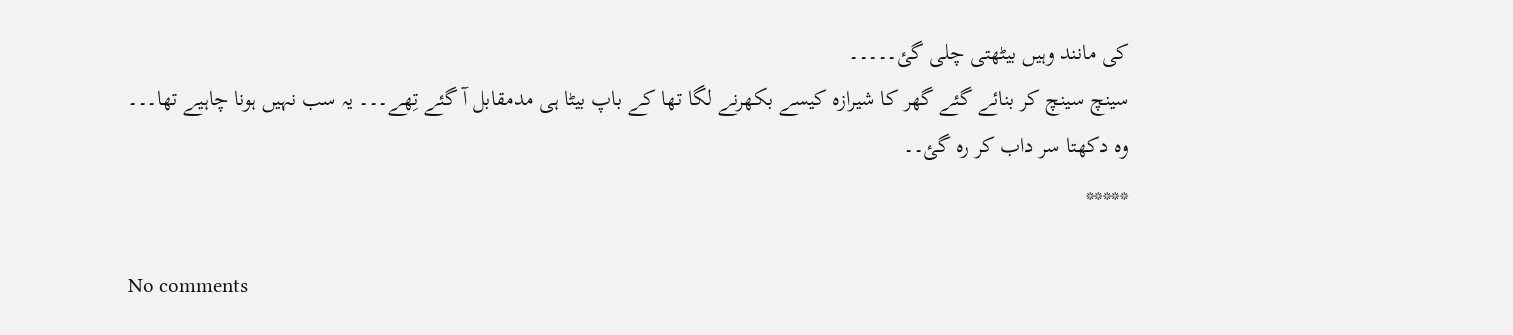کی مانند وہیں بیٹھتی چلی گئ۔۔۔۔۔
سینچ سینچ کر بنائے گئے گھر کا شیرازہ کیسے بکھرنے لگا تھا کے باپ بیٹا ہی مدمقابل آ گئے تِھے۔۔۔ یہ سب نہیں ہونا چاہیے تھا۔۔۔
وہ دکھتا سر داب کر رہ گئ۔۔
*****

No comments